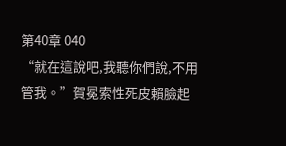第40章 040
“就在這說吧,我聽你們說,不用管我。”賀冕索性死皮賴臉起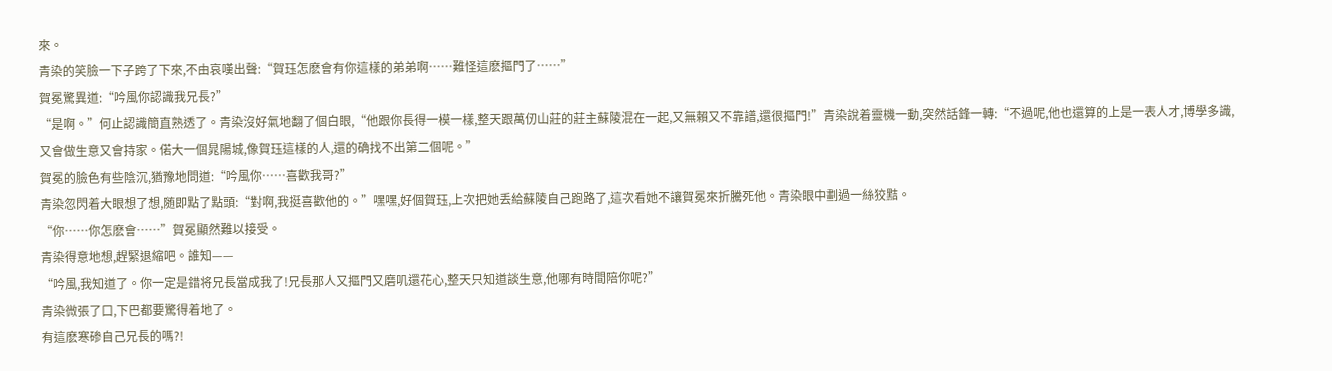來。
青染的笑臉一下子跨了下來,不由哀嘆出聲:“賀珏怎麽會有你這樣的弟弟啊……難怪這麽摳門了……”
賀冕驚異道:“吟風你認識我兄長?”
“是啊。”何止認識簡直熟透了。青染沒好氣地翻了個白眼,“他跟你長得一模一樣,整天跟萬仞山莊的莊主蘇陵混在一起,又無賴又不靠譜,還很摳門!”青染說着靈機一動,突然話鋒一轉:“不過呢,他也還算的上是一表人才,博學多識,又會做生意又會持家。偌大一個晁陽城,像賀珏這樣的人,還的确找不出第二個呢。”
賀冕的臉色有些陰沉,猶豫地問道:“吟風你……喜歡我哥?”
青染忽閃着大眼想了想,随即點了點頭:“對啊,我挺喜歡他的。”嘿嘿,好個賀珏,上次把她丢給蘇陵自己跑路了,這次看她不讓賀冕來折騰死他。青染眼中劃過一絲狡黠。
“你……你怎麽會……”賀冕顯然難以接受。
青染得意地想,趕緊退縮吧。誰知——
“吟風,我知道了。你一定是錯将兄長當成我了!兄長那人又摳門又磨叽還花心,整天只知道談生意,他哪有時間陪你呢?”
青染微張了口,下巴都要驚得着地了。
有這麽寒碜自己兄長的嗎?!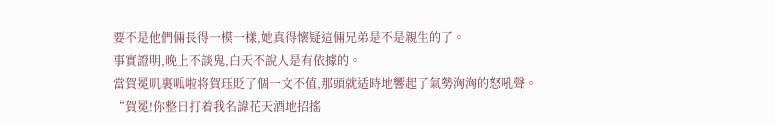要不是他們倆長得一模一樣,她真得懷疑這倆兄弟是不是親生的了。
事實證明,晚上不談鬼,白天不說人是有依據的。
當賀冕叽裏呱啦将賀珏貶了個一文不值,那頭就适時地響起了氣勢洶洶的怒吼聲。
“賀冕!你整日打着我名諱花天酒地招搖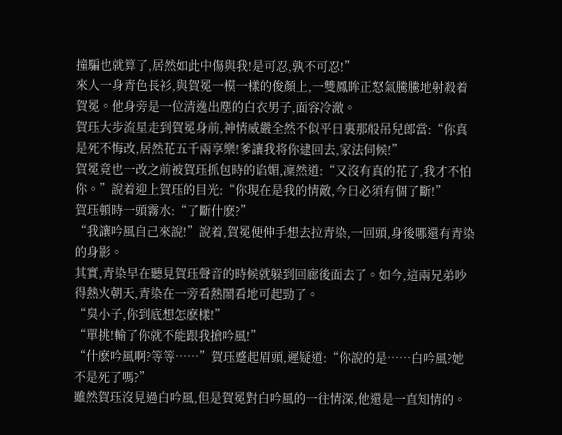撞騙也就算了,居然如此中傷與我!是可忍,孰不可忍!”
來人一身青色長衫,與賀冕一模一樣的俊顏上,一雙鳳眸正怒氣騰騰地射殺着賀冕。他身旁是一位清逸出塵的白衣男子,面容冷澈。
賀珏大步流星走到賀冕身前,神情威嚴全然不似平日裏那般吊兒郎當:“你真是死不悔改,居然花五千兩享樂!爹讓我将你逮回去,家法伺候!”
賀冕竟也一改之前被賀珏抓包時的谄媚,凜然道:“又沒有真的花了,我才不怕你。”說着迎上賀珏的目光:“你現在是我的情敵,今日必須有個了斷!”
賀珏頓時一頭霧水:“了斷什麽?”
“我讓吟風自己來說!”說着,賀冕便伸手想去拉青染,一回頭,身後哪還有青染的身影。
其實,青染早在聽見賀珏聲音的時候就躲到回廊後面去了。如今,這兩兄弟吵得熱火朝天,青染在一旁看熱鬧看地可起勁了。
“臭小子,你到底想怎麽樣!”
“單挑!輸了你就不能跟我搶吟風!”
“什麽吟風啊?等等……”賀珏蹙起眉頭,遲疑道:“你說的是……白吟風?她不是死了嗎?”
雖然賀珏沒見過白吟風,但是賀冕對白吟風的一往情深,他還是一直知情的。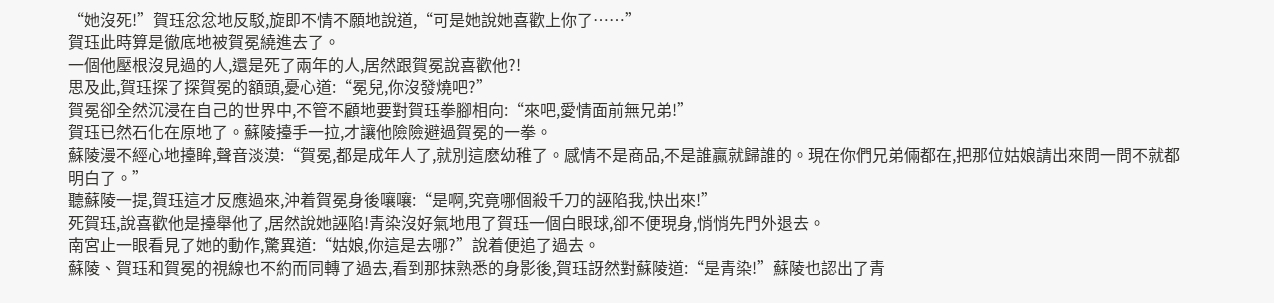“她沒死!”賀珏忿忿地反駁,旋即不情不願地說道,“可是她說她喜歡上你了……”
賀珏此時算是徹底地被賀冕繞進去了。
一個他壓根沒見過的人,還是死了兩年的人,居然跟賀冕說喜歡他?!
思及此,賀珏探了探賀冕的額頭,憂心道:“冕兒,你沒發燒吧?”
賀冕卻全然沉浸在自己的世界中,不管不顧地要對賀珏拳腳相向:“來吧,愛情面前無兄弟!”
賀珏已然石化在原地了。蘇陵擡手一拉,才讓他險險避過賀冕的一拳。
蘇陵漫不經心地擡眸,聲音淡漠:“賀冕,都是成年人了,就別這麽幼稚了。感情不是商品,不是誰贏就歸誰的。現在你們兄弟倆都在,把那位姑娘請出來問一問不就都明白了。”
聽蘇陵一提,賀珏這才反應過來,沖着賀冕身後嚷嚷:“是啊,究竟哪個殺千刀的誣陷我,快出來!”
死賀珏,說喜歡他是擡舉他了,居然說她誣陷!青染沒好氣地甩了賀珏一個白眼球,卻不便現身,悄悄先門外退去。
南宮止一眼看見了她的動作,驚異道:“姑娘,你這是去哪?”說着便追了過去。
蘇陵、賀珏和賀冕的視線也不約而同轉了過去,看到那抹熟悉的身影後,賀珏訝然對蘇陵道:“是青染!”蘇陵也認出了青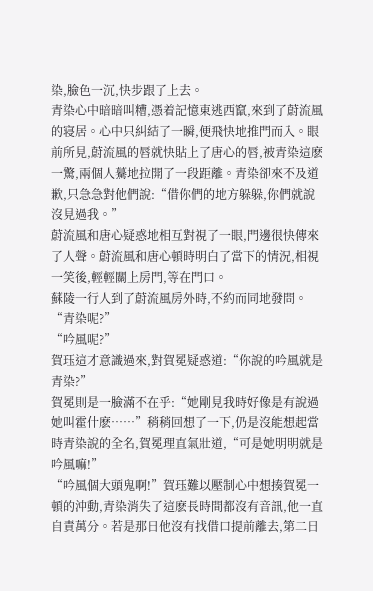染,臉色一沉,快步跟了上去。
青染心中暗暗叫糟,憑着記憶東逃西竄,來到了蔚流風的寝居。心中只糾結了一瞬,便飛快地推門而入。眼前所見,蔚流風的唇就快貼上了唐心的唇,被青染這麽一驚,兩個人驀地拉開了一段距離。青染卻來不及道歉,只急急對他們說:“借你們的地方躲躲,你們就說沒見過我。”
蔚流風和唐心疑惑地相互對視了一眼,門邊很快傳來了人聲。蔚流風和唐心頓時明白了當下的情況,相視一笑後,輕輕關上房門,等在門口。
蘇陵一行人到了蔚流風房外時,不約而同地發問。
“青染呢?”
“吟風呢?”
賀珏這才意識過來,對賀冕疑惑道:“你說的吟風就是青染?”
賀冕則是一臉滿不在乎:“她剛見我時好像是有說過她叫霍什麽……”稍稍回想了一下,仍是沒能想起當時青染說的全名,賀冕理直氣壯道,“可是她明明就是吟風嘛!”
“吟風個大頭鬼啊!”賀珏難以壓制心中想揍賀冕一頓的沖動,青染消失了這麽長時間都沒有音訊,他一直自責萬分。若是那日他沒有找借口提前離去,第二日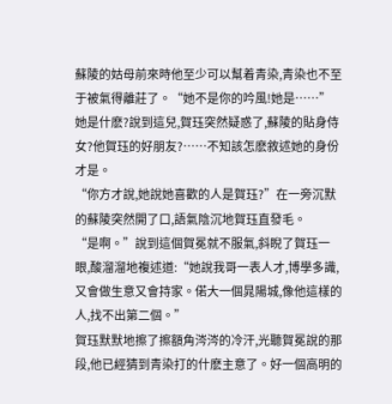蘇陵的姑母前來時他至少可以幫着青染,青染也不至于被氣得離莊了。“她不是你的吟風!她是……”她是什麽?說到這兒,賀珏突然疑惑了,蘇陵的貼身侍女?他賀珏的好朋友?……不知該怎麽敘述她的身份才是。
“你方才說,她說她喜歡的人是賀珏?”在一旁沉默的蘇陵突然開了口,語氣陰沉地賀珏直發毛。
“是啊。”說到這個賀冕就不服氣,斜睨了賀珏一眼,酸溜溜地複述道:“她說我哥一表人才,博學多識,又會做生意又會持家。偌大一個晁陽城,像他這樣的人,找不出第二個。”
賀珏默默地擦了擦額角涔涔的冷汗,光聽賀冕說的那段,他已經猜到青染打的什麽主意了。好一個高明的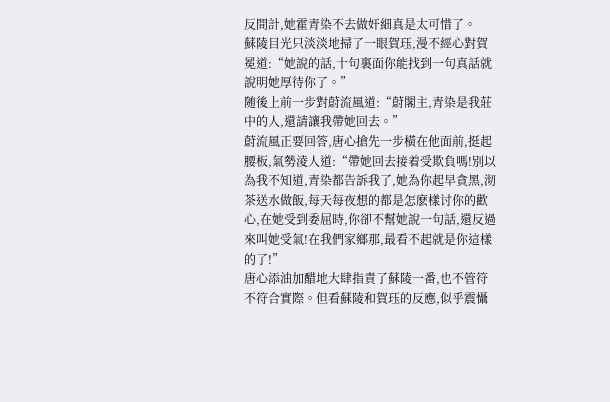反間計,她霍青染不去做奸細真是太可惜了。
蘇陵目光只淡淡地掃了一眼賀珏,漫不經心對賀冕道:“她說的話,十句裏面你能找到一句真話就說明她厚待你了。”
随後上前一步對蔚流風道:“蔚閣主,青染是我莊中的人,還請讓我帶她回去。”
蔚流風正要回答,唐心搶先一步橫在他面前,挺起腰板,氣勢淩人道:“帶她回去接着受欺負嗎!別以為我不知道,青染都告訴我了,她為你起早貪黑,沏茶送水做飯,每天每夜想的都是怎麽樣讨你的歡心,在她受到委屈時,你卻不幫她說一句話,還反過來叫她受氣!在我們家鄉那,最看不起就是你這樣的了!”
唐心添油加醋地大肆指責了蘇陵一番,也不管符不符合實際。但看蘇陵和賀珏的反應,似乎震懾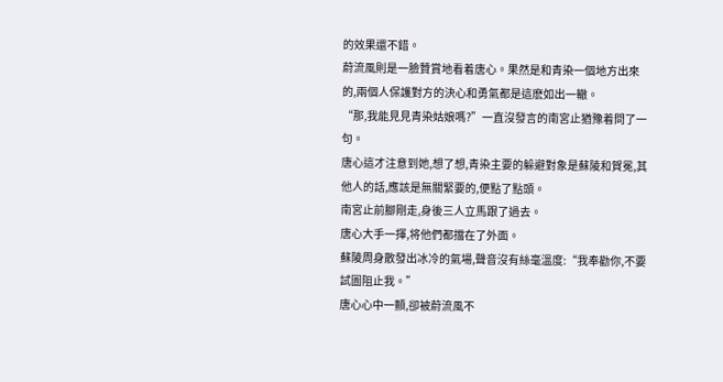的效果還不錯。
蔚流風則是一臉贊賞地看着唐心。果然是和青染一個地方出來的,兩個人保護對方的決心和勇氣都是這麽如出一轍。
“那,我能見見青染姑娘嗎?”一直沒發言的南宮止猶豫着問了一句。
唐心這才注意到她,想了想,青染主要的躲避對象是蘇陵和賀冕,其他人的話,應該是無關緊要的,便點了點頭。
南宮止前腳剛走,身後三人立馬跟了過去。
唐心大手一揮,将他們都擋在了外面。
蘇陵周身散發出冰冷的氣場,聲音沒有絲毫溫度:“我奉勸你,不要試圖阻止我。”
唐心心中一顫,卻被蔚流風不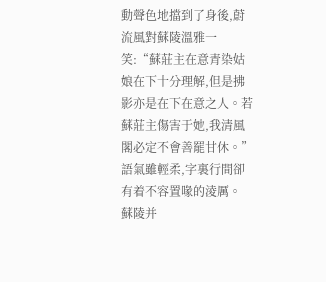動聲色地擋到了身後,蔚流風對蘇陵溫雅一笑:“蘇莊主在意青染姑娘在下十分理解,但是拂影亦是在下在意之人。若蘇莊主傷害于她,我清風閣必定不會善罷甘休。”語氣雖輕柔,字裏行間卻有着不容置喙的淩厲。
蘇陵并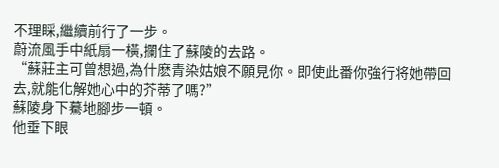不理睬,繼續前行了一步。
蔚流風手中紙扇一橫,攔住了蘇陵的去路。
“蘇莊主可曾想過,為什麽青染姑娘不願見你。即使此番你強行将她帶回去,就能化解她心中的芥蒂了嗎?”
蘇陵身下驀地腳步一頓。
他垂下眼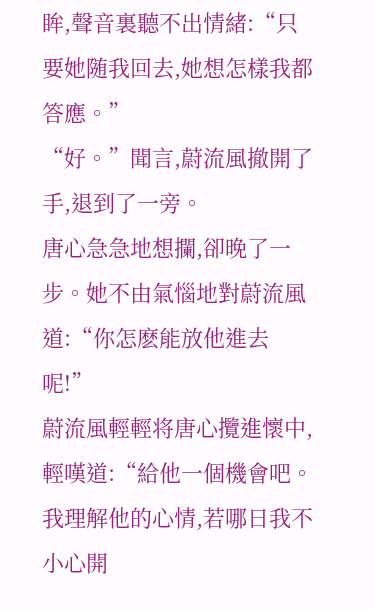眸,聲音裏聽不出情緒:“只要她随我回去,她想怎樣我都答應。”
“好。”聞言,蔚流風撤開了手,退到了一旁。
唐心急急地想攔,卻晚了一步。她不由氣惱地對蔚流風道:“你怎麽能放他進去呢!”
蔚流風輕輕将唐心攬進懷中,輕嘆道:“給他一個機會吧。我理解他的心情,若哪日我不小心開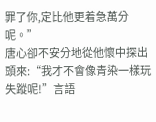罪了你,定比他更着急萬分呢。”
唐心卻不安分地從他懷中探出頭來:“我才不會像青染一樣玩失蹤呢!”言語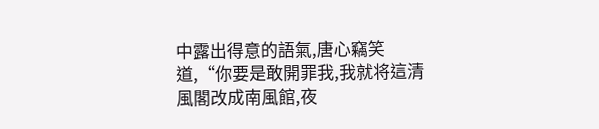中露出得意的語氣,唐心竊笑道,“你要是敢開罪我,我就将這清風閣改成南風館,夜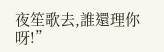夜笙歌去,誰還理你呀!”